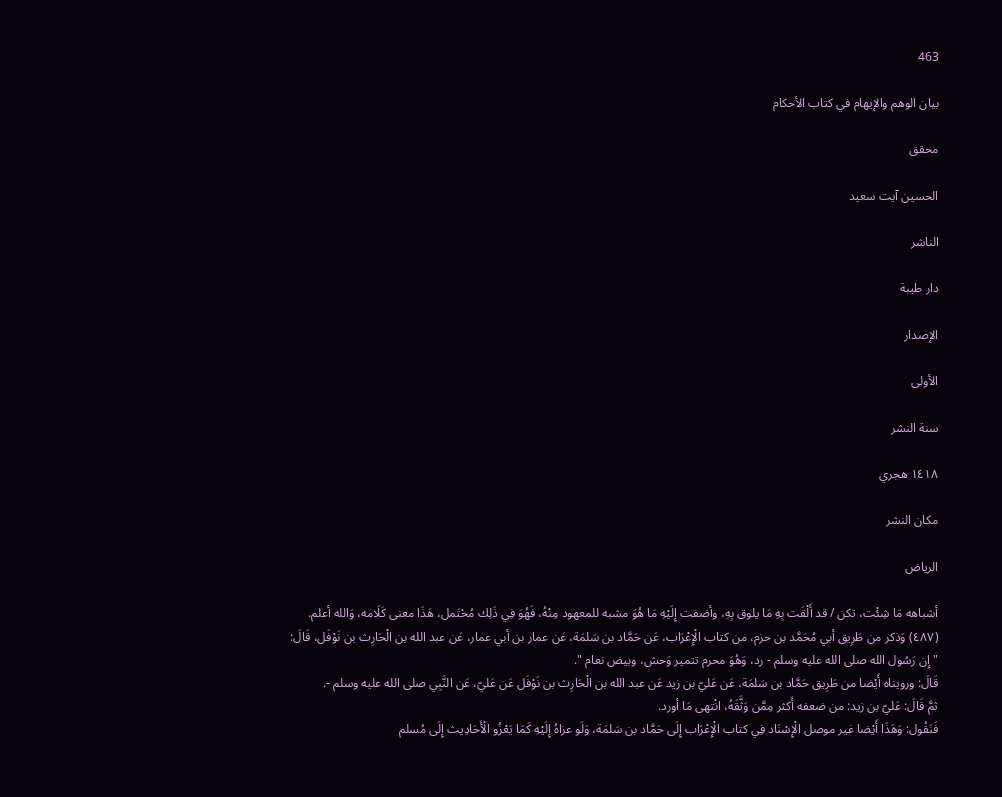463

بيان الوهم والإيهام في كتاب الأحكام

محقق

الحسين آيت سعيد

الناشر

دار طيبة

الإصدار

الأولى

سنة النشر

١٤١٨ هجري

مكان النشر

الرياض

أشباهه مَا شِئْت، تكن / قد أَلْقَت بِهِ مَا يلوق بِهِ، وأضفت إِلَيْهِ مَا هُوَ مشبه للمعهود مِنْهُ، فَهُوَ فِي ذَلِك مُحْتَمل، هَذَا معنى كَلَامه، وَالله أعلم.
(٤٨٧) وَذكر من طَرِيق أبي مُحَمَّد بن حزم، من كتاب الْإِعْرَاب، عَن حَمَّاد بن سَلمَة، عَن عمار بن أبي عمار، عَن عبد الله بن الْحَارِث بن نَوْفَل، قَالَ: " إِن رَسُول الله صلى الله عليه وسلم - رد، وَهُوَ محرم تتمير وَحش، وبيض نعام ".
قَالَ: ورويناه أَيْضا من طَرِيق حَمَّاد بن سَلمَة، عَن عَليّ بن زيد عَن عبد الله بن الْحَارِث بن نَوْفَل عَن عَليّ، عَن النَّبِي صلى الله عليه وسلم -.
ثمَّ قَالَ: عَليّ بن زيد: من ضعفه أَكثر مِمَّن وَثَّقَهُ، انْتهى مَا أورد.
فَنَقُول: وَهَذَا أَيْضا غير موصل الْإِسْنَاد فِي كتاب الْإِعْرَاب إِلَى حَمَّاد بن سَلمَة، وَلَو عزاهُ إِلَيْهِ كَمَا يَعْزُو الْأَحَادِيث إِلَى مُسلم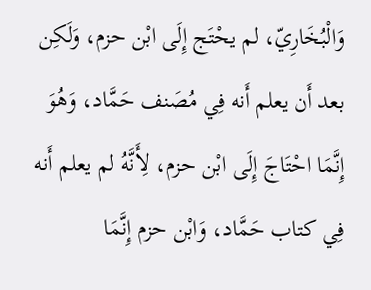وَالْبُخَارِيّ، لم يحْتَج إِلَى ابْن حزم، وَلَكِن بعد أَن يعلم أَنه فِي مُصَنف حَمَّاد، وَهُوَ إِنَّمَا احْتَاجَ إِلَى ابْن حزم، لِأَنَّهُ لم يعلم أَنه فِي كتاب حَمَّاد، وَابْن حزم إِنَّمَا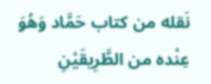نَقله من كتاب حَمَّاد وَهُوَ عِنْده من الطَّرِيقَيْنِ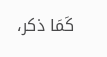كَمَا ذكر،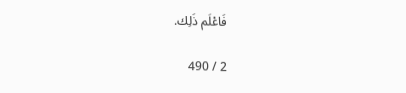فَاعْلَم ذَلِك.

2 / 490